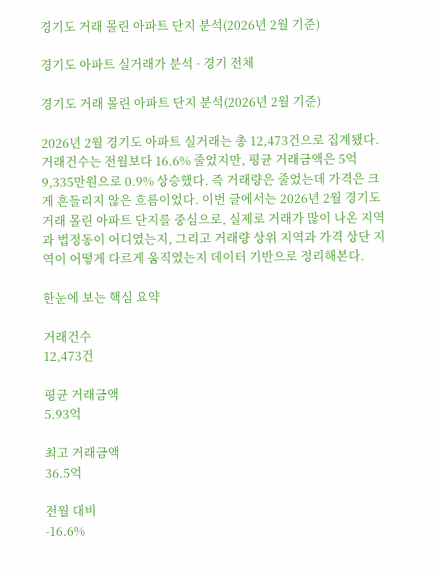경기도 거래 몰린 아파트 단지 분석(2026년 2월 기준)

경기도 아파트 실거래가 분석 · 경기 전체

경기도 거래 몰린 아파트 단지 분석(2026년 2월 기준)

2026년 2월 경기도 아파트 실거래는 총 12,473건으로 집계됐다. 거래건수는 전월보다 16.6% 줄었지만, 평균 거래금액은 5억 9,335만원으로 0.9% 상승했다. 즉 거래량은 줄었는데 가격은 크게 흔들리지 않은 흐름이었다. 이번 글에서는 2026년 2월 경기도 거래 몰린 아파트 단지를 중심으로, 실제로 거래가 많이 나온 지역과 법정동이 어디였는지, 그리고 거래량 상위 지역과 가격 상단 지역이 어떻게 다르게 움직였는지 데이터 기반으로 정리해본다.

한눈에 보는 핵심 요약

거래건수
12,473건

평균 거래금액
5.93억

최고 거래금액
36.5억

전월 대비
-16.6%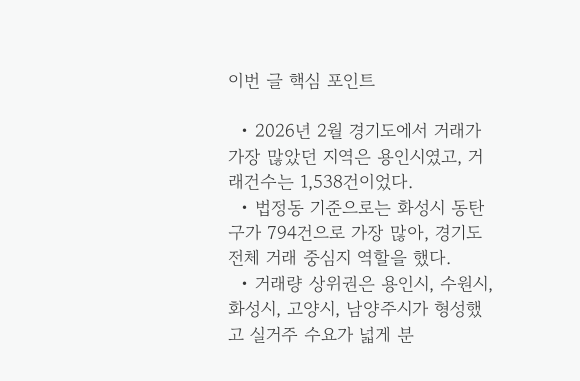이번 글 핵심 포인트

  • 2026년 2월 경기도에서 거래가 가장 많았던 지역은 용인시였고, 거래건수는 1,538건이었다.
  • 법정동 기준으로는 화성시 동탄구가 794건으로 가장 많아, 경기도 전체 거래 중심지 역할을 했다.
  • 거래량 상위권은 용인시, 수원시, 화성시, 고양시, 남양주시가 형성했고 실거주 수요가 넓게 분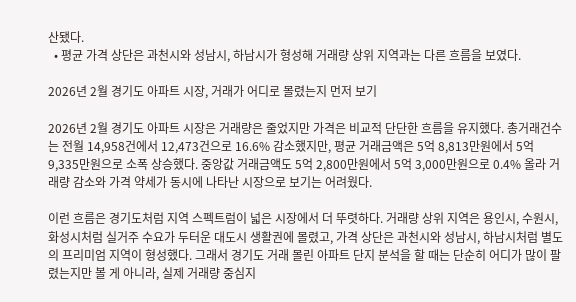산됐다.
  • 평균 가격 상단은 과천시와 성남시, 하남시가 형성해 거래량 상위 지역과는 다른 흐름을 보였다.

2026년 2월 경기도 아파트 시장, 거래가 어디로 몰렸는지 먼저 보기

2026년 2월 경기도 아파트 시장은 거래량은 줄었지만 가격은 비교적 단단한 흐름을 유지했다. 총거래건수는 전월 14,958건에서 12,473건으로 16.6% 감소했지만, 평균 거래금액은 5억 8,813만원에서 5억 9,335만원으로 소폭 상승했다. 중앙값 거래금액도 5억 2,800만원에서 5억 3,000만원으로 0.4% 올라 거래량 감소와 가격 약세가 동시에 나타난 시장으로 보기는 어려웠다.

이런 흐름은 경기도처럼 지역 스펙트럼이 넓은 시장에서 더 뚜렷하다. 거래량 상위 지역은 용인시, 수원시, 화성시처럼 실거주 수요가 두터운 대도시 생활권에 몰렸고, 가격 상단은 과천시와 성남시, 하남시처럼 별도의 프리미엄 지역이 형성했다. 그래서 경기도 거래 몰린 아파트 단지 분석을 할 때는 단순히 어디가 많이 팔렸는지만 볼 게 아니라, 실제 거래량 중심지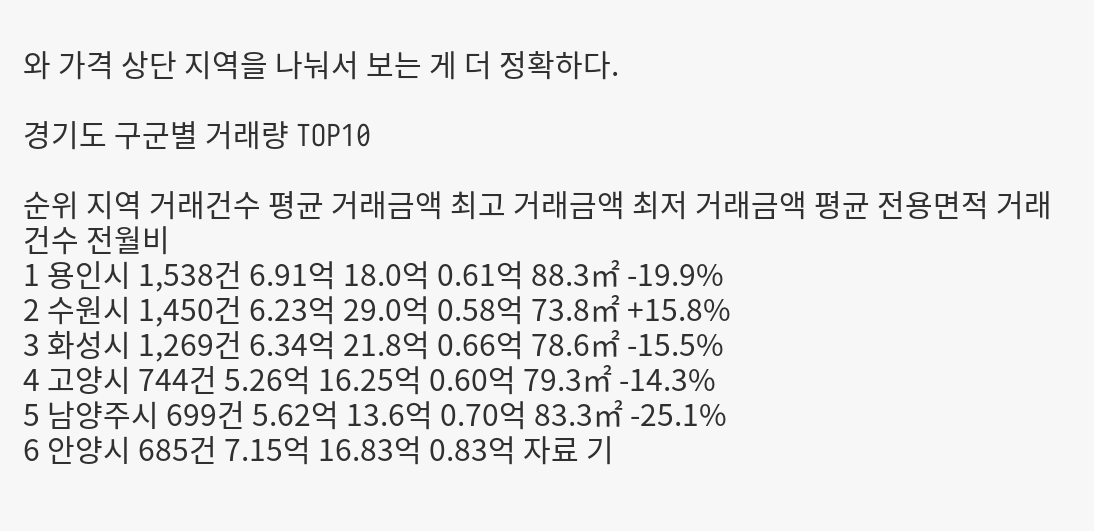와 가격 상단 지역을 나눠서 보는 게 더 정확하다.

경기도 구군별 거래량 TOP10

순위 지역 거래건수 평균 거래금액 최고 거래금액 최저 거래금액 평균 전용면적 거래건수 전월비
1 용인시 1,538건 6.91억 18.0억 0.61억 88.3㎡ -19.9%
2 수원시 1,450건 6.23억 29.0억 0.58억 73.8㎡ +15.8%
3 화성시 1,269건 6.34억 21.8억 0.66억 78.6㎡ -15.5%
4 고양시 744건 5.26억 16.25억 0.60억 79.3㎡ -14.3%
5 남양주시 699건 5.62억 13.6억 0.70억 83.3㎡ -25.1%
6 안양시 685건 7.15억 16.83억 0.83억 자료 기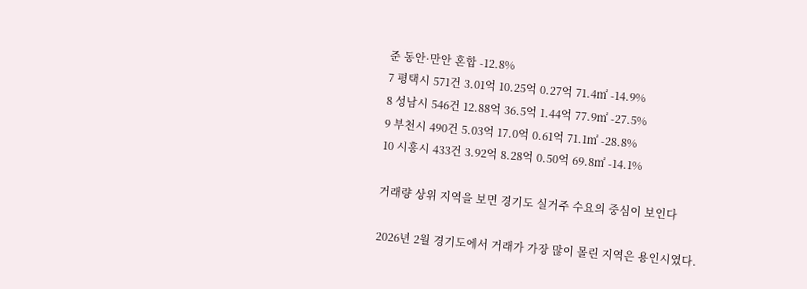준 동안·만안 혼합 -12.8%
7 평택시 571건 3.01억 10.25억 0.27억 71.4㎡ -14.9%
8 성남시 546건 12.88억 36.5억 1.44억 77.9㎡ -27.5%
9 부천시 490건 5.03억 17.0억 0.61억 71.1㎡ -28.8%
10 시흥시 433건 3.92억 8.28억 0.50억 69.8㎡ -14.1%

거래량 상위 지역을 보면 경기도 실거주 수요의 중심이 보인다

2026년 2월 경기도에서 거래가 가장 많이 몰린 지역은 용인시였다.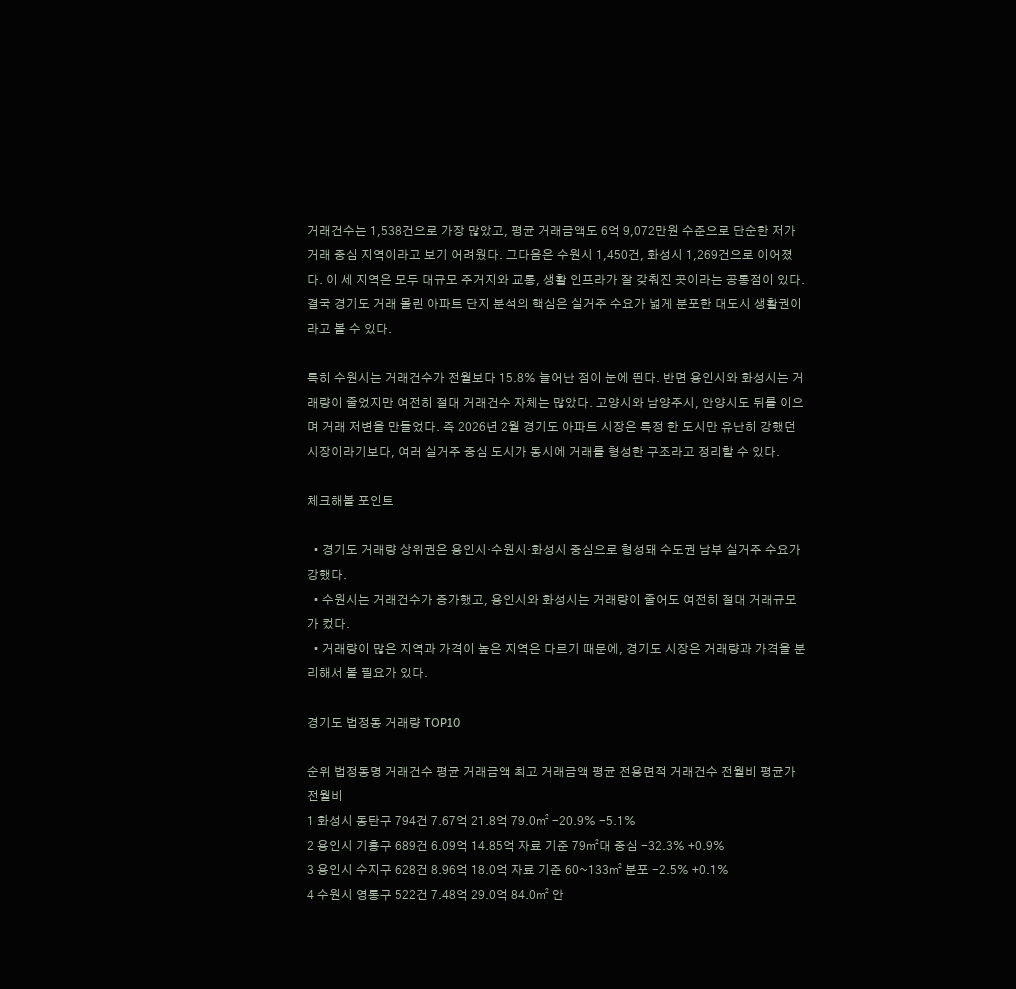거래건수는 1,538건으로 가장 많았고, 평균 거래금액도 6억 9,072만원 수준으로 단순한 저가 거래 중심 지역이라고 보기 어려웠다. 그다음은 수원시 1,450건, 화성시 1,269건으로 이어졌다. 이 세 지역은 모두 대규모 주거지와 교통, 생활 인프라가 잘 갖춰진 곳이라는 공통점이 있다. 결국 경기도 거래 몰린 아파트 단지 분석의 핵심은 실거주 수요가 넓게 분포한 대도시 생활권이라고 볼 수 있다.

특히 수원시는 거래건수가 전월보다 15.8% 늘어난 점이 눈에 띈다. 반면 용인시와 화성시는 거래량이 줄었지만 여전히 절대 거래건수 자체는 많았다. 고양시와 남양주시, 안양시도 뒤를 이으며 거래 저변을 만들었다. 즉 2026년 2월 경기도 아파트 시장은 특정 한 도시만 유난히 강했던 시장이라기보다, 여러 실거주 중심 도시가 동시에 거래를 형성한 구조라고 정리할 수 있다.

체크해볼 포인트

  • 경기도 거래량 상위권은 용인시·수원시·화성시 중심으로 형성돼 수도권 남부 실거주 수요가 강했다.
  • 수원시는 거래건수가 증가했고, 용인시와 화성시는 거래량이 줄어도 여전히 절대 거래규모가 컸다.
  • 거래량이 많은 지역과 가격이 높은 지역은 다르기 때문에, 경기도 시장은 거래량과 가격을 분리해서 볼 필요가 있다.

경기도 법정동 거래량 TOP10

순위 법정동명 거래건수 평균 거래금액 최고 거래금액 평균 전용면적 거래건수 전월비 평균가 전월비
1 화성시 동탄구 794건 7.67억 21.8억 79.0㎡ -20.9% -5.1%
2 용인시 기흥구 689건 6.09억 14.85억 자료 기준 79㎡대 중심 -32.3% +0.9%
3 용인시 수지구 628건 8.96억 18.0억 자료 기준 60~133㎡ 분포 -2.5% +0.1%
4 수원시 영통구 522건 7.48억 29.0억 84.0㎡ 안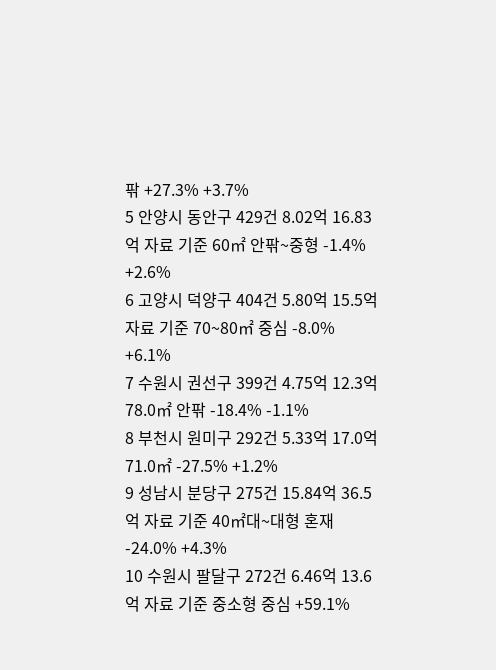팎 +27.3% +3.7%
5 안양시 동안구 429건 8.02억 16.83억 자료 기준 60㎡ 안팎~중형 -1.4% +2.6%
6 고양시 덕양구 404건 5.80억 15.5억 자료 기준 70~80㎡ 중심 -8.0% +6.1%
7 수원시 권선구 399건 4.75억 12.3억 78.0㎡ 안팎 -18.4% -1.1%
8 부천시 원미구 292건 5.33억 17.0억 71.0㎡ -27.5% +1.2%
9 성남시 분당구 275건 15.84억 36.5억 자료 기준 40㎡대~대형 혼재 -24.0% +4.3%
10 수원시 팔달구 272건 6.46억 13.6억 자료 기준 중소형 중심 +59.1%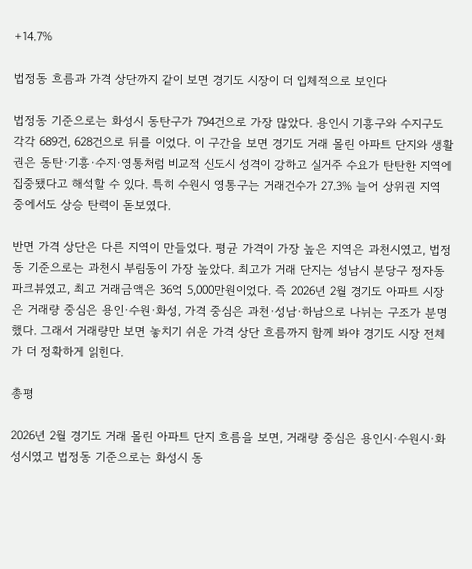+14.7%

법정동 흐름과 가격 상단까지 같이 보면 경기도 시장이 더 입체적으로 보인다

법정동 기준으로는 화성시 동탄구가 794건으로 가장 많았다. 용인시 기흥구와 수지구도 각각 689건, 628건으로 뒤를 이었다. 이 구간을 보면 경기도 거래 몰린 아파트 단지와 생활권은 동탄·기흥·수지·영통처럼 비교적 신도시 성격이 강하고 실거주 수요가 탄탄한 지역에 집중됐다고 해석할 수 있다. 특히 수원시 영통구는 거래건수가 27.3% 늘어 상위권 지역 중에서도 상승 탄력이 돋보였다.

반면 가격 상단은 다른 지역이 만들었다. 평균 가격이 가장 높은 지역은 과천시였고, 법정동 기준으로는 과천시 부림동이 가장 높았다. 최고가 거래 단지는 성남시 분당구 정자동 파크뷰였고, 최고 거래금액은 36억 5,000만원이었다. 즉 2026년 2월 경기도 아파트 시장은 거래량 중심은 용인·수원·화성, 가격 중심은 과천·성남·하남으로 나뉘는 구조가 분명했다. 그래서 거래량만 보면 놓치기 쉬운 가격 상단 흐름까지 함께 봐야 경기도 시장 전체가 더 정확하게 읽힌다.

총평

2026년 2월 경기도 거래 몰린 아파트 단지 흐름을 보면, 거래량 중심은 용인시·수원시·화성시였고 법정동 기준으로는 화성시 동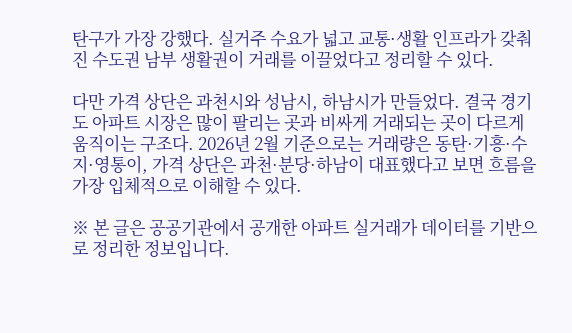탄구가 가장 강했다. 실거주 수요가 넓고 교통·생활 인프라가 갖춰진 수도권 남부 생활권이 거래를 이끌었다고 정리할 수 있다.

다만 가격 상단은 과천시와 성남시, 하남시가 만들었다. 결국 경기도 아파트 시장은 많이 팔리는 곳과 비싸게 거래되는 곳이 다르게 움직이는 구조다. 2026년 2월 기준으로는 거래량은 동탄·기흥·수지·영통이, 가격 상단은 과천·분당·하남이 대표했다고 보면 흐름을 가장 입체적으로 이해할 수 있다.

※ 본 글은 공공기관에서 공개한 아파트 실거래가 데이터를 기반으로 정리한 정보입니다.